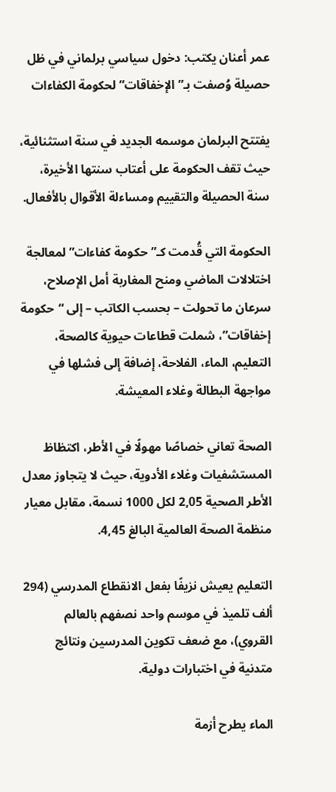عمر أعنان يكتب: دخول سياسي برلماني في ظل حصيلة وُصفت بـ”الإخفاقات” لحكومة الكفاءات

يفتتح البرلمان موسمه الجديد في سنة استثنائية، حيث تقف الحكومة على أعتاب سنتها الأخيرة، سنة الحصيلة والتقييم ومساءلة الأقوال بالأفعال.

الحكومة التي قُدمت كـ”حكومة كفاءات” لمعالجة اختلالات الماضي ومنح المغاربة أمل الإصلاح، سرعان ما تحولت – بحسب الكاتب – إلى “حكومة إخفاقات”، شملت قطاعات حيوية كالصحة، التعليم، الماء، الفلاحة، إضافة إلى فشلها في مواجهة البطالة وغلاء المعيشة.

الصحة تعاني خصاصًا مهولًا في الأطر، اكتظاظ المستشفيات وغلاء الأدوية، حيث لا يتجاوز معدل الأطر الصحية 2,05 لكل 1000 نسمة، مقابل معيار منظمة الصحة العالمية البالغ 4,45.

التعليم يعيش نزيفًا بفعل الانقطاع المدرسي (294 ألف تلميذ في موسم واحد نصفهم بالعالم القروي)، مع ضعف تكوين المدرسين ونتائج متدنية في اختبارات دولية.

الماء يطرح أزمة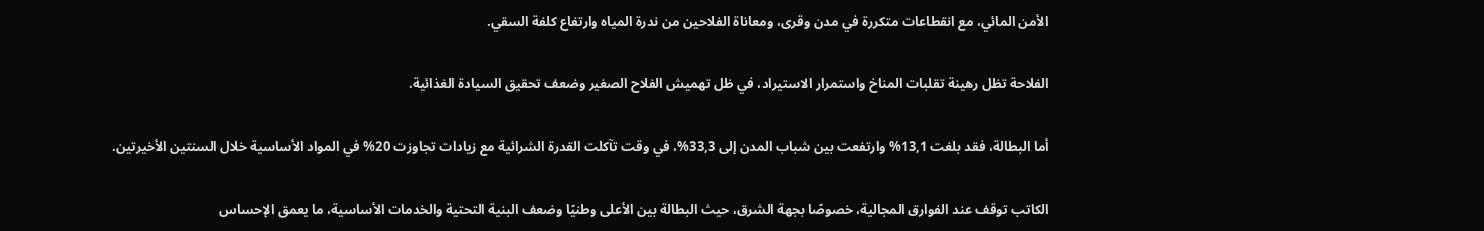الأمن المائي، مع انقطاعات متكررة في مدن وقرى، ومعاناة الفلاحين من ندرة المياه وارتفاع كلفة السقي.

الفلاحة تظل رهينة تقلبات المناخ واستمرار الاستيراد، في ظل تهميش الفلاح الصغير وضعف تحقيق السيادة الغذائية.

أما البطالة، فقد بلغت 13,1% وارتفعت بين شباب المدن إلى 33,3%، في وقت تآكلت القدرة الشرائية مع زيادات تجاوزت 20% في المواد الأساسية خلال السنتين الأخيرتين.

الكاتب توقف عند الفوارق المجالية، خصوصًا بجهة الشرق، حيث البطالة بين الأعلى وطنيًا وضعف البنية التحتية والخدمات الأساسية، ما يعمق الإحساس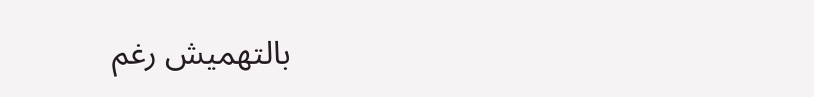بالتهميش رغم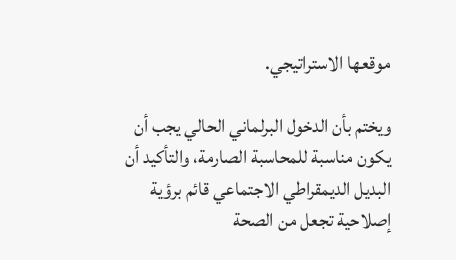موقعها الاستراتيجي.

ويختم بأن الدخول البرلماني الحالي يجب أن يكون مناسبة للمحاسبة الصارمة، والتأكيد أن البديل الديمقراطي الاجتماعي قائم برؤية إصلاحية تجعل من الصحة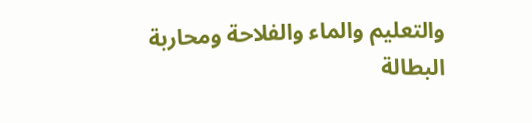والتعليم والماء والفلاحة ومحاربة البطالة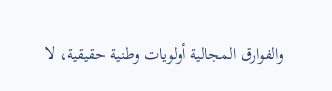والفوارق المجالية أولويات وطنية حقيقية، لا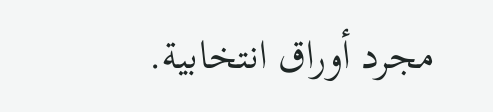مجرد أوراق انتخابية.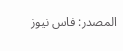المصدر: فاس نيوز